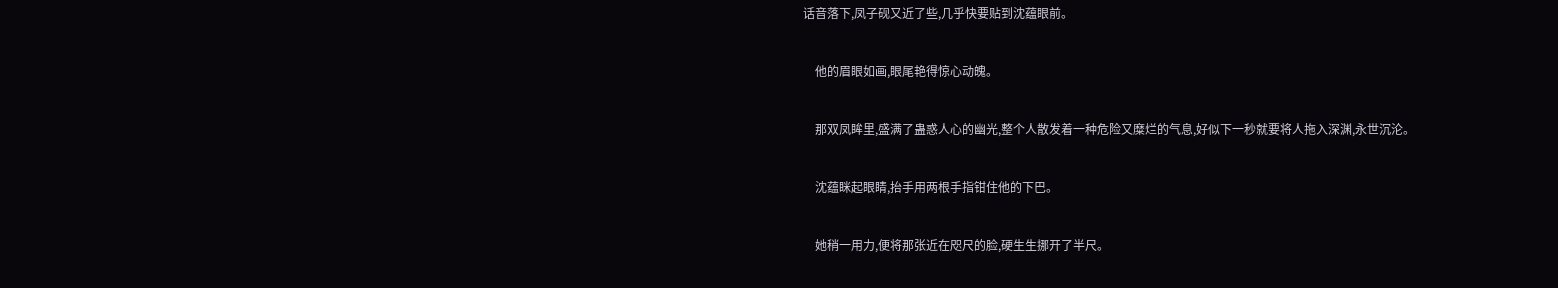话音落下,凤子砚又近了些,几乎快要贴到沈蕴眼前。


    他的眉眼如画,眼尾艳得惊心动魄。


    那双凤眸里,盛满了蛊惑人心的幽光,整个人散发着一种危险又糜烂的气息,好似下一秒就要将人拖入深渊,永世沉沦。


    沈蕴眯起眼睛,抬手用两根手指钳住他的下巴。


    她稍一用力,便将那张近在咫尺的脸,硬生生挪开了半尺。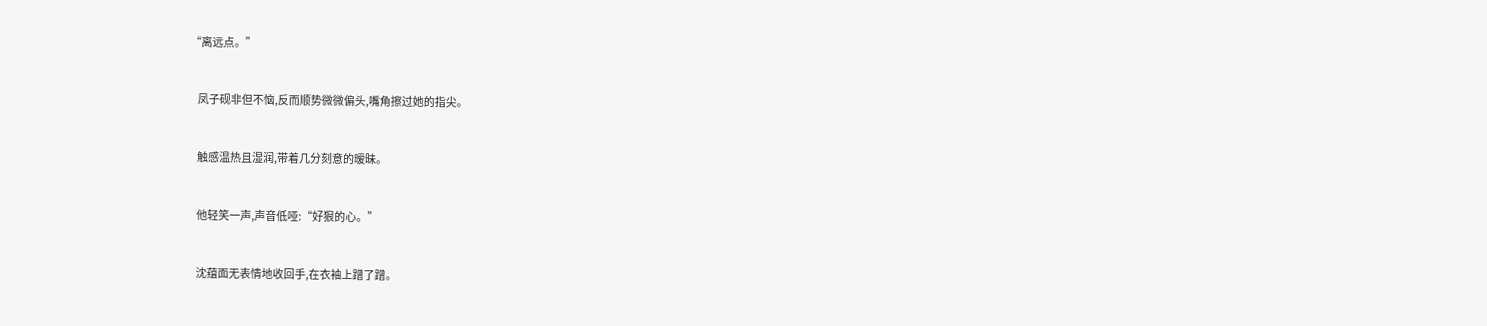“离远点。”


    凤子砚非但不恼,反而顺势微微偏头,嘴角擦过她的指尖。


    触感温热且湿润,带着几分刻意的暧昧。


    他轻笑一声,声音低哑:“好狠的心。”


    沈蕴面无表情地收回手,在衣袖上蹭了蹭。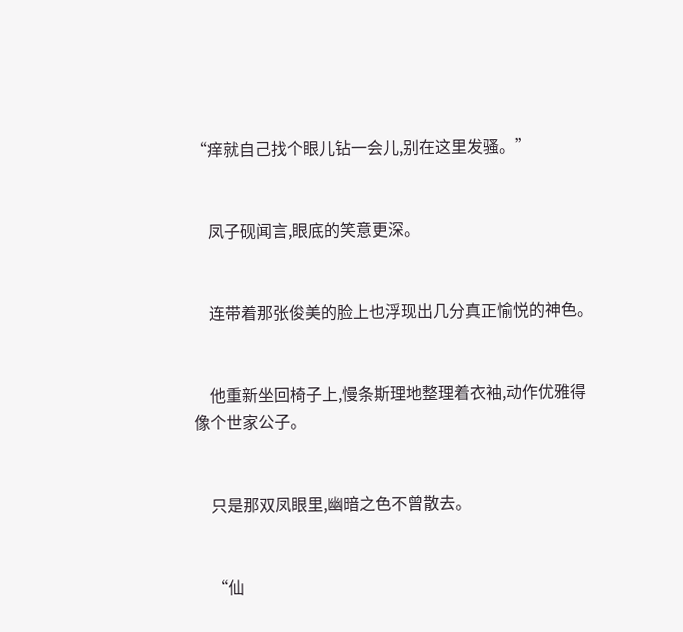“痒就自己找个眼儿钻一会儿,别在这里发骚。”


    凤子砚闻言,眼底的笑意更深。


    连带着那张俊美的脸上也浮现出几分真正愉悦的神色。


    他重新坐回椅子上,慢条斯理地整理着衣袖,动作优雅得像个世家公子。


    只是那双凤眼里,幽暗之色不曾散去。


    “仙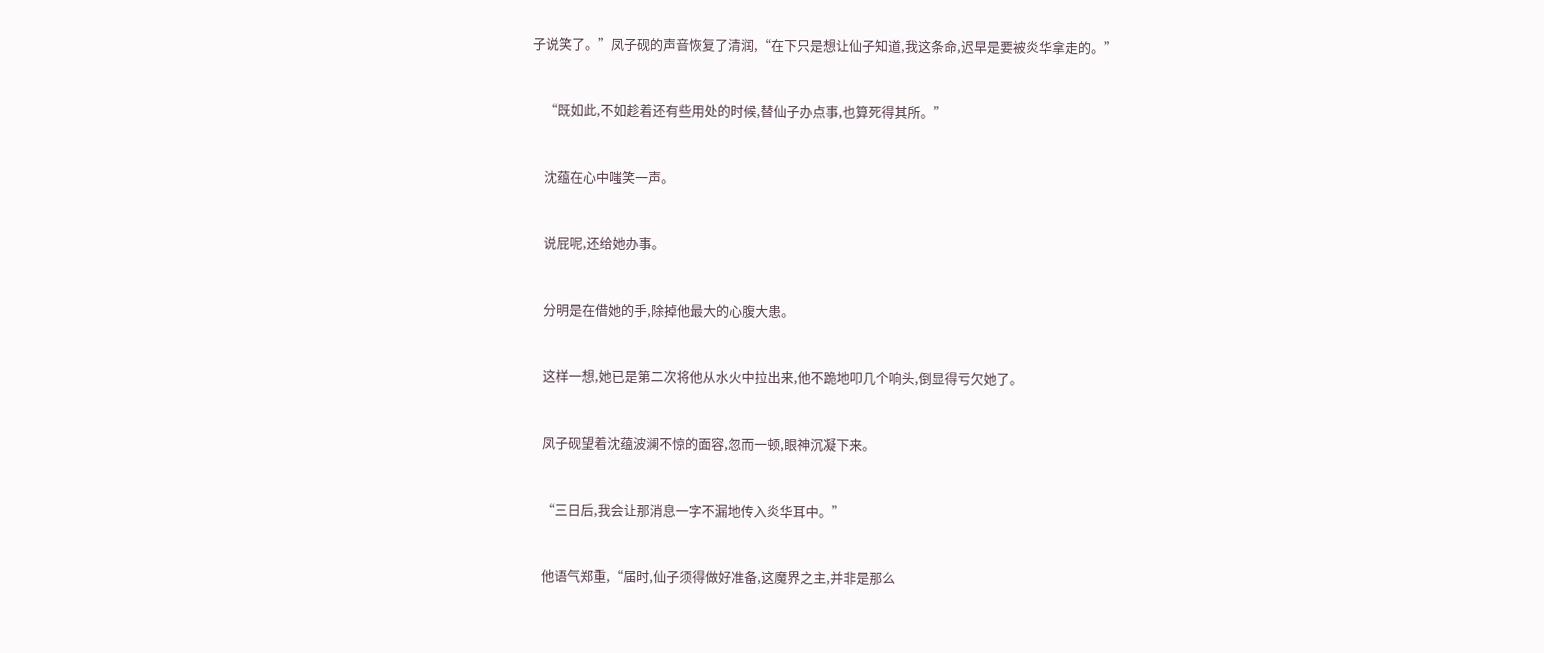子说笑了。”凤子砚的声音恢复了清润,“在下只是想让仙子知道,我这条命,迟早是要被炎华拿走的。”


    “既如此,不如趁着还有些用处的时候,替仙子办点事,也算死得其所。”


    沈蕴在心中嗤笑一声。


    说屁呢,还给她办事。


    分明是在借她的手,除掉他最大的心腹大患。


    这样一想,她已是第二次将他从水火中拉出来,他不跪地叩几个响头,倒显得亏欠她了。


    凤子砚望着沈蕴波澜不惊的面容,忽而一顿,眼神沉凝下来。


    “三日后,我会让那消息一字不漏地传入炎华耳中。”


    他语气郑重,“届时,仙子须得做好准备,这魔界之主,并非是那么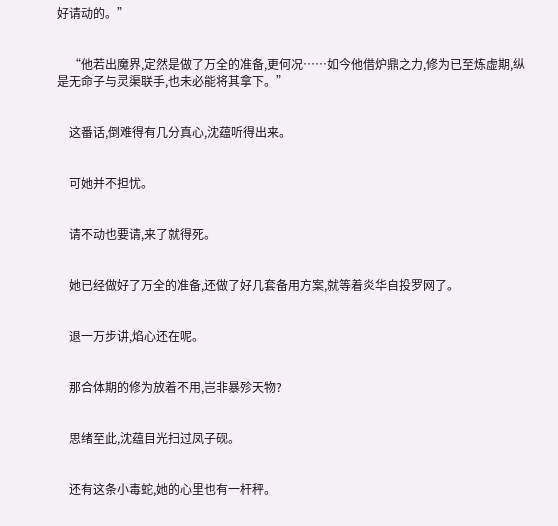好请动的。”


    “他若出魔界,定然是做了万全的准备,更何况……如今他借炉鼎之力,修为已至炼虚期,纵是无命子与灵渠联手,也未必能将其拿下。”


    这番话,倒难得有几分真心,沈蕴听得出来。


    可她并不担忧。


    请不动也要请,来了就得死。


    她已经做好了万全的准备,还做了好几套备用方案,就等着炎华自投罗网了。


    退一万步讲,焰心还在呢。


    那合体期的修为放着不用,岂非暴殄天物?


    思绪至此,沈蕴目光扫过凤子砚。


    还有这条小毒蛇,她的心里也有一杆秤。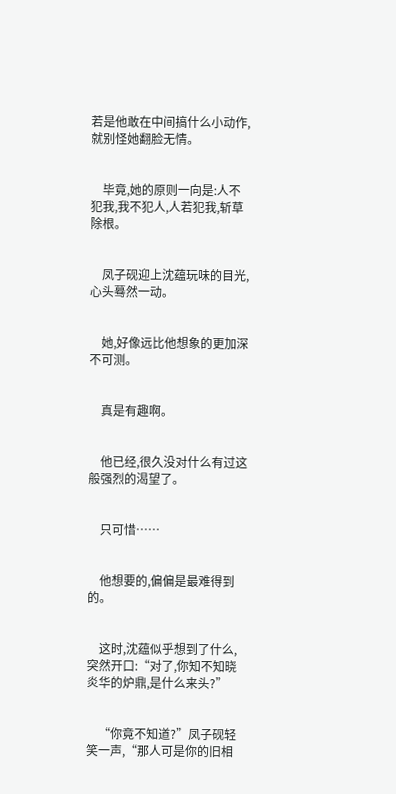若是他敢在中间搞什么小动作,就别怪她翻脸无情。


    毕竟,她的原则一向是:人不犯我,我不犯人,人若犯我,斩草除根。


    凤子砚迎上沈蕴玩味的目光,心头蓦然一动。


    她,好像远比他想象的更加深不可测。


    真是有趣啊。


    他已经,很久没对什么有过这般强烈的渴望了。


    只可惜……


    他想要的,偏偏是最难得到的。


    这时,沈蕴似乎想到了什么,突然开口:“对了,你知不知晓炎华的炉鼎,是什么来头?”


    “你竟不知道?”凤子砚轻笑一声,“那人可是你的旧相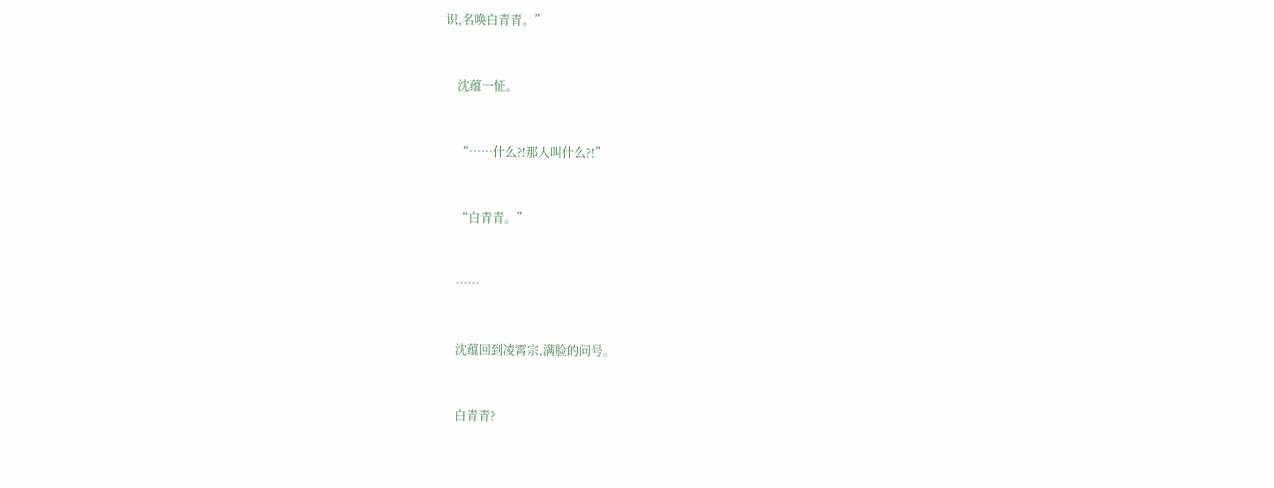识,名唤白青青。”


    沈蕴一怔。


    “……什么?!那人叫什么?!”


    “白青青。”


    ……


    沈蕴回到凌霄宗,满脸的问号。


    白青青?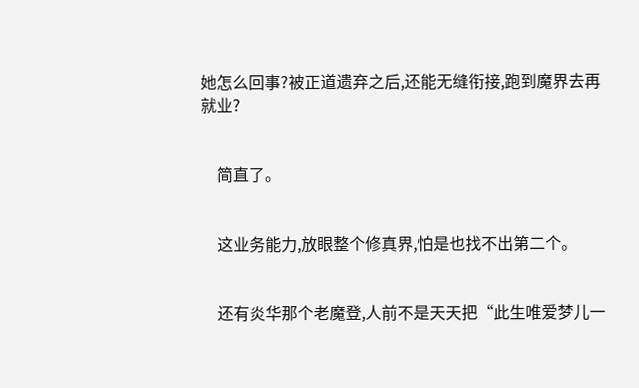她怎么回事?被正道遗弃之后,还能无缝衔接,跑到魔界去再就业?


    简直了。


    这业务能力,放眼整个修真界,怕是也找不出第二个。


    还有炎华那个老魔登,人前不是天天把“此生唯爱梦儿一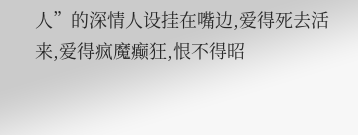人”的深情人设挂在嘴边,爱得死去活来,爱得疯魔癫狂,恨不得昭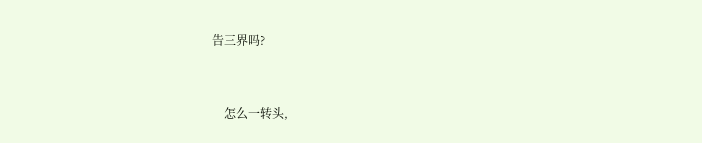告三界吗?


    怎么一转头,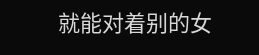就能对着别的女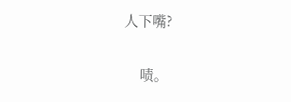人下嘴?


    啧。